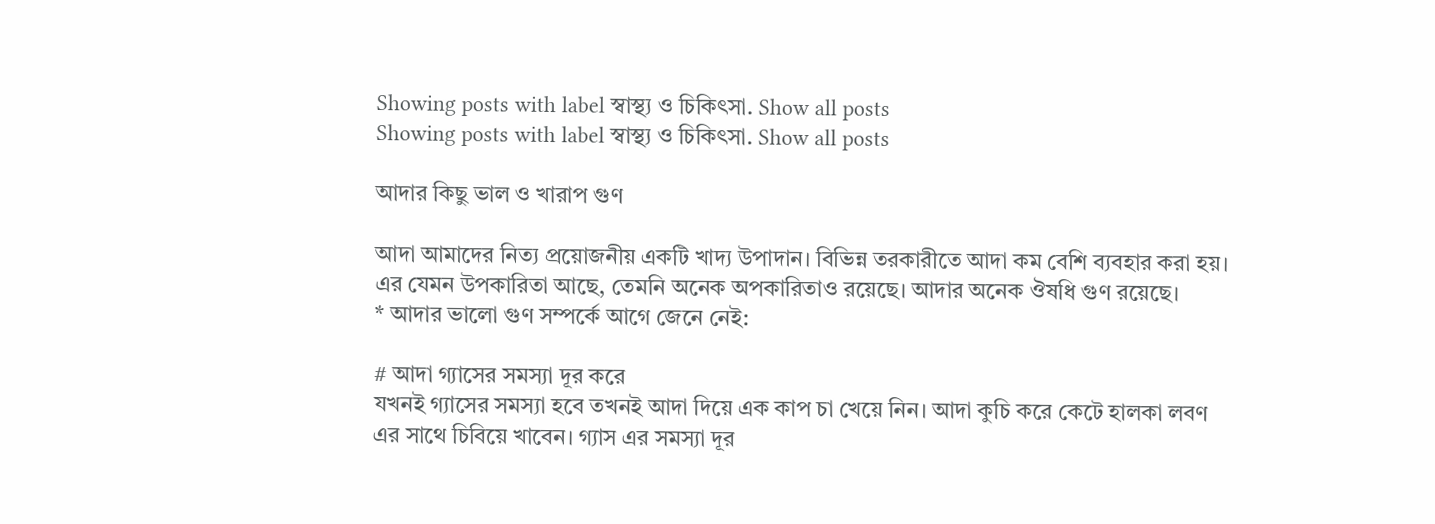Showing posts with label স্বাস্থ্য ও চিকিৎসা. Show all posts
Showing posts with label স্বাস্থ্য ও চিকিৎসা. Show all posts

আদার কিছু ভাল ও খারাপ গুণ

আদা আমাদের নিত্য প্রয়োজনীয় একটি খাদ্য উপাদান। বিভিন্ন তরকারীতে আদা কম বেশি ব্যবহার করা হয়। এর যেমন উপকারিতা আছে, তেমনি অনেক অপকারিতাও রয়েছে। আদার অনেক ঔষধি গুণ রয়েছে।
* আদার ভালো গুণ সম্পর্কে আগে জেনে নেই:

# আদা গ্যাসের সমস্যা দূর করে
যখনই গ্যাসের সমস্যা হবে তখনই আদা দিয়ে এক কাপ চা খেয়ে নিন। আদা কুচি করে কেটে হালকা লবণ এর সাথে চিবিয়ে খাবেন। গ্যাস এর সমস্যা দূর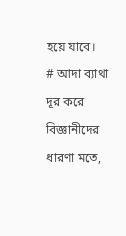হয়ে যাবে।
# আদা ব্যাথা দূর করে
বিজ্ঞানীদের ধারণা মতে,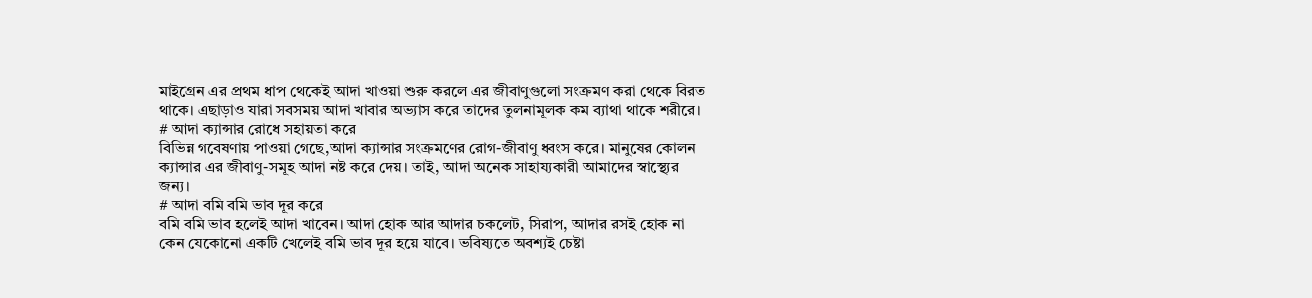মাইগ্রেন এর প্রথম ধাপ থেকেই আদা খাওয়া শুরু করলে এর জীবাণুগুলো সংক্রমণ করা থেকে বিরত থাকে। এছাড়াও যারা সবসময় আদা খাবার অভ্যাস করে তাদের তুলনামূলক কম ব্যাথা থাকে শরীরে।
# আদা ক্যান্সার রোধে সহায়তা করে
বিভিন্ন গবেষণায় পাওয়া গেছে,আদা ক্যান্সার সংক্রমণের রোগ-জীবাণু ধ্বংস করে। মানুষের কোলন ক্যান্সার এর জীবাণু-সমূহ আদা নষ্ট করে দেয়। তাই, আদা অনেক সাহায্যকারী আমাদের স্বাস্থ্যের জন্য।
# আদা বমি বমি ভাব দূর করে
বমি বমি ভাব হলেই আদা খাবেন। আদা হোক আর আদার চকলেট, সিরাপ, আদার রসই হোক না কেন যেকোনো একটি খেলেই বমি ভাব দূর হয়ে যাবে। ভবিষ্যতে অবশ্যই চেষ্টা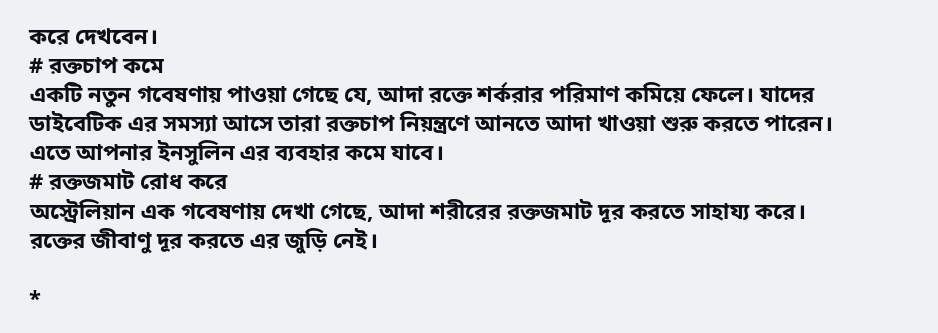করে দেখবেন।
# রক্তচাপ কমে
একটি নতুন গবেষণায় পাওয়া গেছে যে, আদা রক্তে শর্করার পরিমাণ কমিয়ে ফেলে। যাদের ডাইবেটিক এর সমস্যা আসে তারা রক্তচাপ নিয়ন্ত্রণে আনতে আদা খাওয়া শুরু করতে পারেন। এতে আপনার ইনসুলিন এর ব্যবহার কমে যাবে।
# রক্তজমাট রোধ করে
অস্ট্রেলিয়ান এক গবেষণায় দেখা গেছে, আদা শরীরের রক্তজমাট দূর করতে সাহায্য করে। রক্তের জীবাণু দূর করতে এর জুড়ি নেই।

*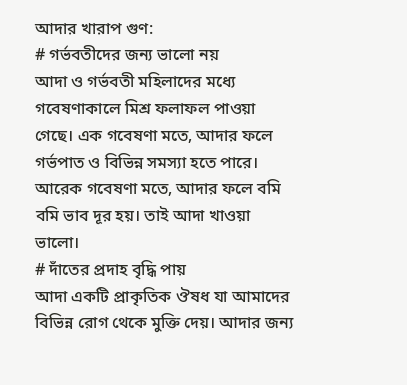আদার খারাপ গুণ:
# গর্ভবতীদের জন্য ভালো নয়
আদা ও গর্ভবতী মহিলাদের মধ্যে গবেষণাকালে মিশ্র ফলাফল পাওয়া গেছে। এক গবেষণা মতে, আদার ফলে গর্ভপাত ও বিভিন্ন সমস্যা হতে পারে। আরেক গবেষণা মতে, আদার ফলে বমি বমি ভাব দূর হয়। তাই আদা খাওয়া ভালো।
# দাঁতের প্রদাহ বৃদ্ধি পায়
আদা একটি প্রাকৃতিক ঔষধ যা আমাদের বিভিন্ন রোগ থেকে মুক্তি দেয়। আদার জন্য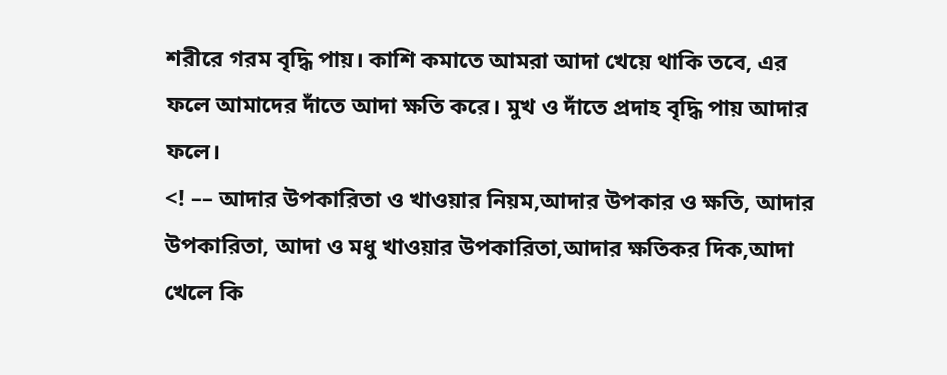শরীরে গরম বৃদ্ধি পায়। কাশি কমাতে আমরা আদা খেয়ে থাকি তবে, এর ফলে আমাদের দাঁতে আদা ক্ষতি করে। মুখ ও দাঁতে প্রদাহ বৃদ্ধি পায় আদার ফলে।
<! –– আদার উপকারিতা ও খাওয়ার নিয়ম,আদার উপকার ও ক্ষতি, আদার উপকারিতা, আদা ও মধু খাওয়ার উপকারিতা,আদার ক্ষতিকর দিক,আদা খেলে কি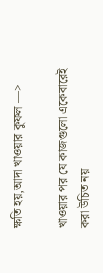ক্ষতি হয়,আদা খাওয়ার কুফল ––>

খাওয়ার পর যে কাজগুলো একেবারেই করা উচিত নয়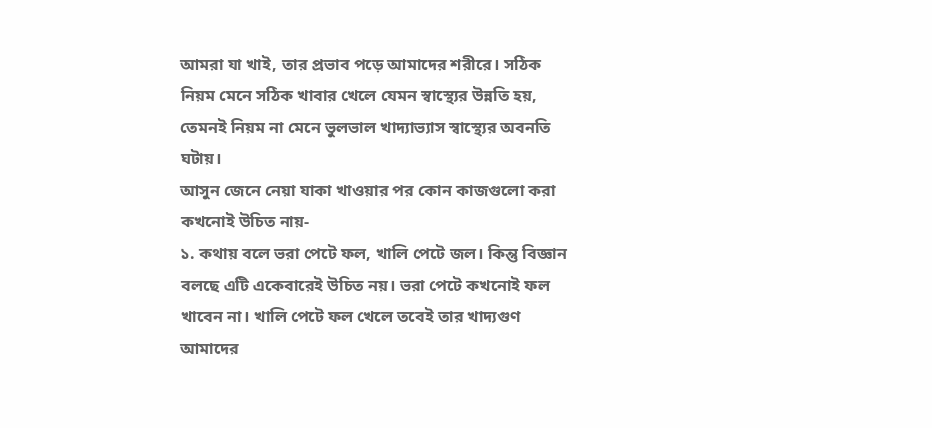আমরা যা খাই, তার প্রভাব পড়ে আমাদের শরীরে। সঠিক নিয়ম মেনে সঠিক খাবার খেলে যেমন স্বাস্থ্যের উন্নতি হয়, তেমনই নিয়ম না মেনে ভুলভাল খাদ্যাভ্যাস স্বাস্থ্যের অবনতি ঘটায়।
আসুন জেনে নেয়া যাকা খাওয়ার পর কোন কাজগুলো করা কখনোই উচিত নায়-
১. কথায় বলে ভরা পেটে ফল, খালি পেটে জল। কিন্তু বিজ্ঞান বলছে এটি একেবারেই উচিত নয়। ভরা পেটে কখনোই ফল খাবেন না। খালি পেটে ফল খেলে তবেই তার খাদ্যগুণ আমাদের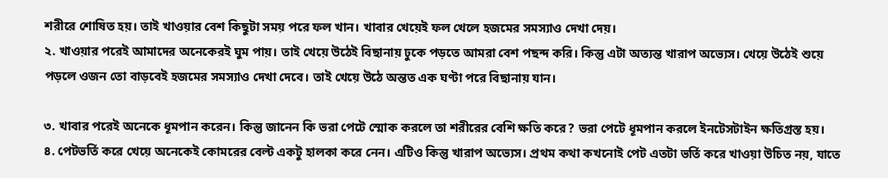শরীরে শোষিত হয়। তাই খাওয়ার বেশ কিছুটা সময় পরে ফল খান। খাবার খেয়েই ফল খেলে হজমের সমস্যাও দেখা দেয়।
২. খাওয়ার পরেই আমাদের অনেকেরই ঘুম পায়। তাই খেয়ে উঠেই বিছানায় ঢুকে পড়তে আমরা বেশ পছন্দ করি। কিন্তু এটা অত্যন্ত খারাপ অভ্যেস। খেয়ে উঠেই শুয়ে পড়লে ওজন তো বাড়বেই হজমের সমস্যাও দেখা দেবে। তাই খেয়ে উঠে অন্তত এক ঘণ্টা পরে বিছানায় যান।

৩. খাবার পরেই অনেকে ধূমপান করেন। কিন্তু জানেন কি ভরা পেটে স্মোক করলে তা শরীরের বেশি ক্ষতি করে? ভরা পেটে ধূমপান করলে ইনটেসটাইন ক্ষতিগ্রস্ত হয়।
৪. পেটভর্তি করে খেয়ে অনেকেই কোমরের বেল্ট একটু হালকা করে নেন। এটিও কিন্তু খারাপ অভ্যেস। প্রথম কথা কখনোই পেট এতটা ভর্তি করে খাওয়া উচিত নয়, যাতে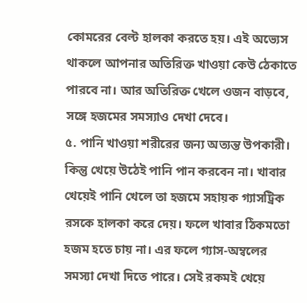কোমরের বেল্ট হালকা করতে হয়। এই অভ্যেস থাকলে আপনার অতিরিক্ত খাওয়া কেউ ঠেকাতে পারবে না। আর অতিরিক্ত খেলে ওজন বাড়বে, সঙ্গে হজমের সমস্যাও দেখা দেবে।
৫. পানি খাওয়া শরীরের জন্য অত্যন্ত উপকারী। কিন্তু খেয়ে উঠেই পানি পান করবেন না। খাবার খেয়েই পানি খেলে তা হজমে সহায়ক গ্যাসট্রিক রসকে হালকা করে দেয়। ফলে খাবার ঠিকমতো হজম হতে চায় না। এর ফলে গ্যাস-অম্বলের সমস্যা দেখা দিতে পারে। সেই রকমই খেয়ে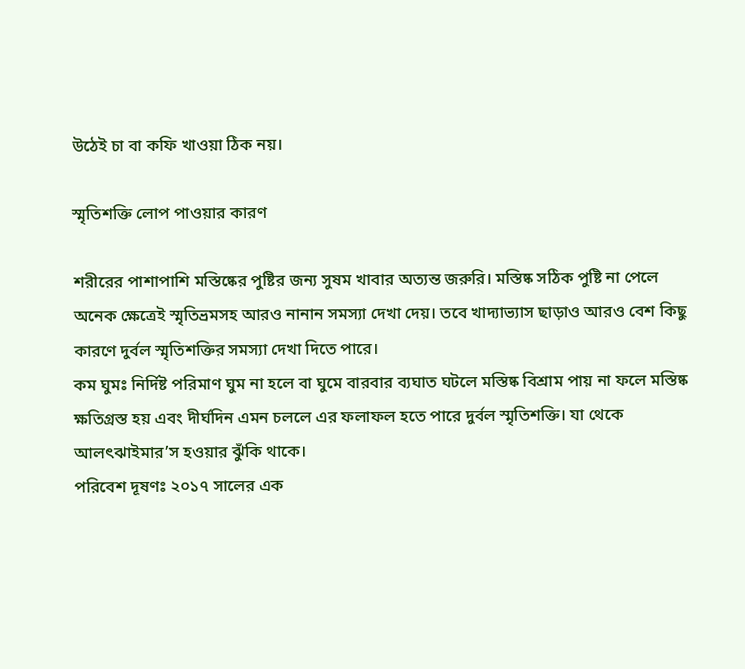উঠেই চা বা কফি খাওয়া ঠিক নয়।

স্মৃতিশক্তি লোপ পাওয়ার কারণ

শরীরের পাশাপাশি মস্তিষ্কের পুষ্টির জন্য সুষম খাবার অত্যন্ত জরুরি। মস্তিষ্ক সঠিক পুষ্টি না পেলে অনেক ক্ষেত্রেই স্মৃতিভ্রমসহ আরও নানান সমস্যা দেখা দেয়। তবে খাদ্যাভ্যাস ছাড়াও আরও বেশ কিছু কারণে দুর্বল স্মৃতিশক্তির সমস্যা দেখা দিতে পারে।
কম ঘুমঃ নির্দিষ্ট পরিমাণ ঘুম না হলে বা ঘুমে বারবার ব্যঘাত ঘটলে মস্তিষ্ক বিশ্রাম পায় না ফলে মস্তিষ্ক ক্ষতিগ্রস্ত হয় এবং দীর্ঘদিন এমন চললে এর ফলাফল হতে পারে দুর্বল স্মৃতিশক্তি। যা থেকে আলৎঝাইমার’স হওয়ার ঝুঁকি থাকে।
পরিবেশ দূষণঃ ২০১৭ সালের এক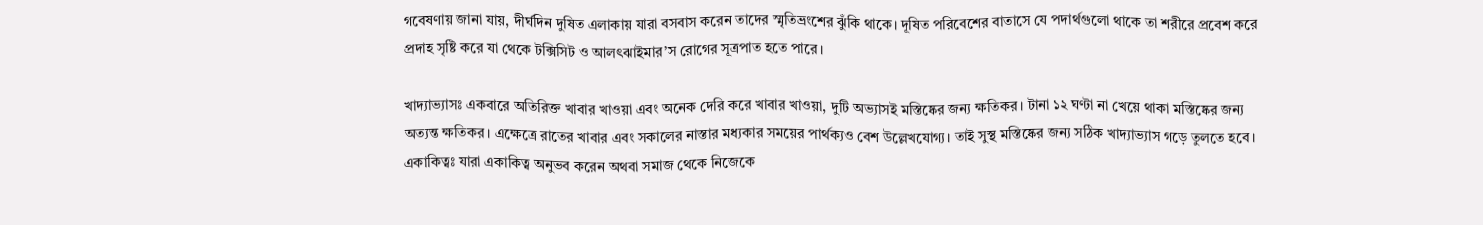গবেষণায় জানা যায়, দীর্ঘদিন দুষিত এলাকায় যারা বসবাস করেন তাদের স্মৃতিভ্রংশের ঝুঁকি থাকে। দূষিত পরিবেশের বাতাসে যে পদার্থগুলো থাকে তা শরীরে প্রবেশ করে প্রদাহ সৃষ্টি করে যা থেকে টক্সিসিট ও আলৎঝাইমার’স রোগের সূত্রপাত হতে পারে।

খাদ্যাভ্যাসঃ একবারে অতিরিক্ত খাবার খাওয়া এবং অনেক দেরি করে খাবার খাওয়া, দুটি অভ্যাসই মস্তিষ্কের জন্য ক্ষতিকর। টানা ১২ ঘণ্টা না খেয়ে থাকা মস্তিষ্কের জন্য অত্যন্ত ক্ষতিকর। এক্ষেত্রে রাতের খাবার এবং সকালের নাস্তার মধ্যকার সময়ের পার্থক্যও বেশ উল্লেখযোগ্য। তাই সুস্থ মস্তিষ্কের জন্য সঠিক খাদ্যাভ্যাস গড়ে তুলতে হবে।
একাকিত্বঃ যারা একাকিত্ব অনুভব করেন অথবা সমাজ থেকে নিজেকে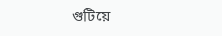গুটিয়ে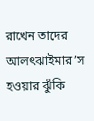রাখেন তাদের আলৎঝাইমার’স হওয়ার ঝুঁকি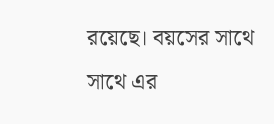রয়েছে। বয়সের সাথে সাথে এর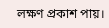লক্ষণ প্রকাশ পায়।